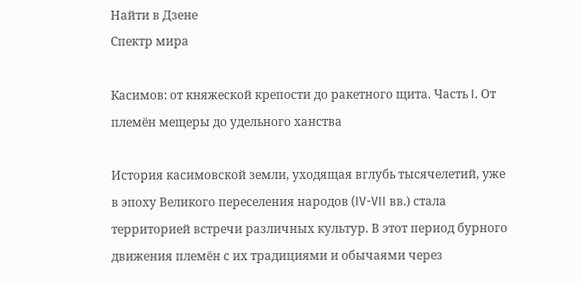Найти в Дзене
Спектр мира

Касимов: от княжеской крепости до ракетного щита. Часть I. От племён мещеры до удельного ханства

История касимовской земли, уходящая вглубь тысячелетий, уже в эпоху Великого переселения народов (IV-VII вв.) стала территорией встречи различных культур. В этот период бурного движения племён с их традициями и обычаями через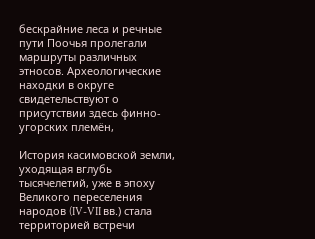бескрайние леса и речные пути Поочья пролегали маршруты различных этносов. Археологические находки в округе свидетельствуют о присутствии здесь финно-угорских племён,

История касимовской земли, уходящая вглубь тысячелетий, уже в эпоху Великого переселения народов (IV-VII вв.) стала территорией встречи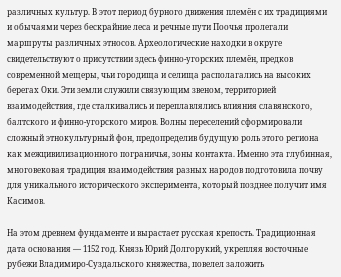различных культур. В этот период бурного движения племён с их традициями и обычаями через бескрайние леса и речные пути Поочья пролегали маршруты различных этносов. Археологические находки в округе свидетельствуют о присутствии здесь финно-угорских племён, предков современной мещеры, чьи городища и селища располагались на высоких берегах Оки. Эти земли служили связующим звеном, территорией взаимодействия, где сталкивались и переплавлялись влияния славянского, балтского и финно-угорского миров. Волны переселений сформировали сложный этнокультурный фон, предопределив будущую роль этого региона как межцивилизационного пограничья, зоны контакта. Именно эта глубинная, многовековая традиция взаимодействия разных народов подготовила почву для уникального исторического эксперимента, который позднее получит имя Касимов.

На этом древнем фундаменте и вырастает русская крепость. Традиционная дата основания — 1152 год. Князь Юрий Долгорукий, укрепляя восточные рубежи Владимиро-Суздальского княжества, повелел заложить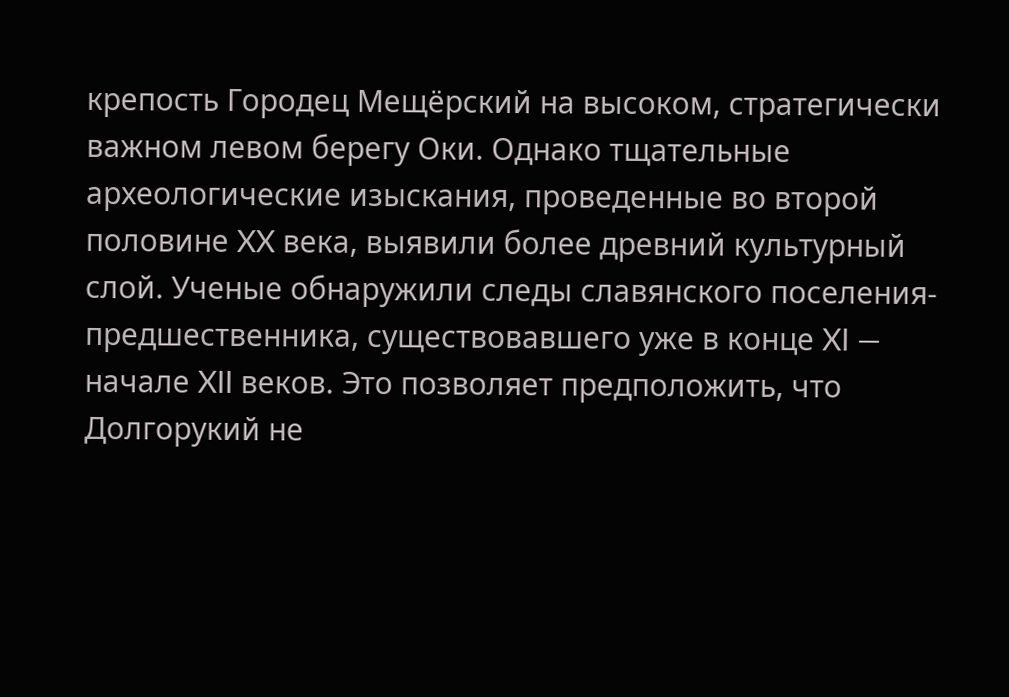крепость Городец Мещёрский на высоком, стратегически важном левом берегу Оки. Однако тщательные археологические изыскания, проведенные во второй половине XX века, выявили более древний культурный слой. Ученые обнаружили следы славянского поселения-предшественника, существовавшего уже в конце XI — начале XII веков. Это позволяет предположить, что Долгорукий не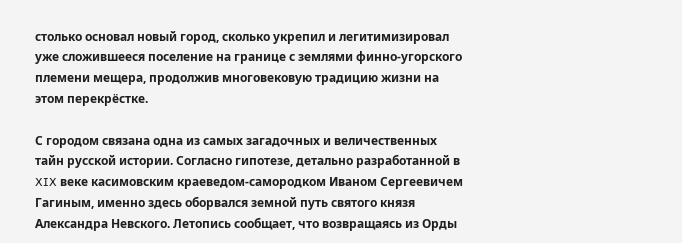столько основал новый город, сколько укрепил и легитимизировал уже сложившееся поселение на границе с землями финно-угорского племени мещера, продолжив многовековую традицию жизни на этом перекрёстке.

С городом связана одна из самых загадочных и величественных тайн русской истории. Согласно гипотезе, детально разработанной в XIX веке касимовским краеведом-самородком Иваном Сергеевичем Гагиным, именно здесь оборвался земной путь святого князя Александра Невского. Летопись сообщает, что возвращаясь из Орды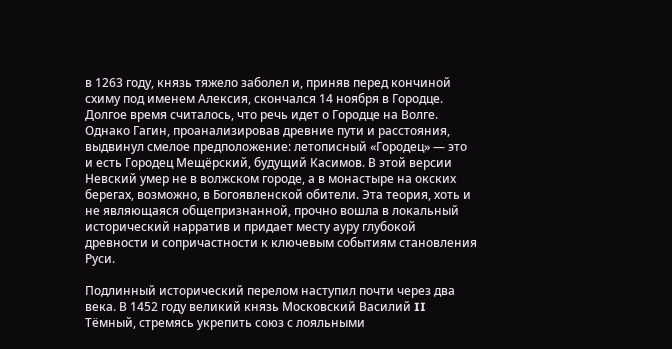в 1263 году, князь тяжело заболел и, приняв перед кончиной схиму под именем Алексия, скончался 14 ноября в Городце. Долгое время считалось, что речь идет о Городце на Волге. Однако Гагин, проанализировав древние пути и расстояния, выдвинул смелое предположение: летописный «Городец» — это и есть Городец Мещёрский, будущий Касимов. В этой версии Невский умер не в волжском городе, а в монастыре на окских берегах, возможно, в Богоявленской обители. Эта теория, хоть и не являющаяся общепризнанной, прочно вошла в локальный исторический нарратив и придает месту ауру глубокой древности и сопричастности к ключевым событиям становления Руси.

Подлинный исторический перелом наступил почти через два века. В 1452 году великий князь Московский Василий II Тёмный, стремясь укрепить союз с лояльными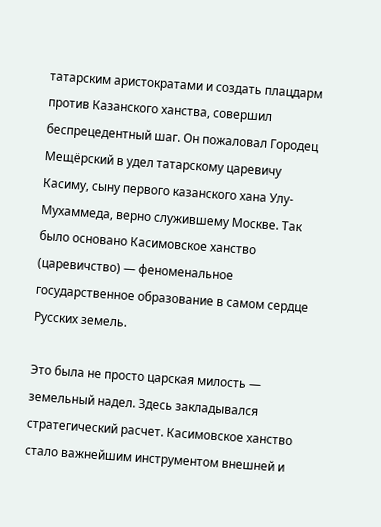татарским аристократами и создать плацдарм против Казанского ханства, совершил беспрецедентный шаг. Он пожаловал Городец Мещёрский в удел татарскому царевичу Касиму, сыну первого казанского хана Улу-Мухаммеда, верно служившему Москве. Так было основано Касимовское ханство (царевичство) — феноменальное государственное образование в самом сердце Русских земель.

Это была не просто царская милость — земельный надел. Здесь закладывался стратегический расчет. Касимовское ханство стало важнейшим инструментом внешней и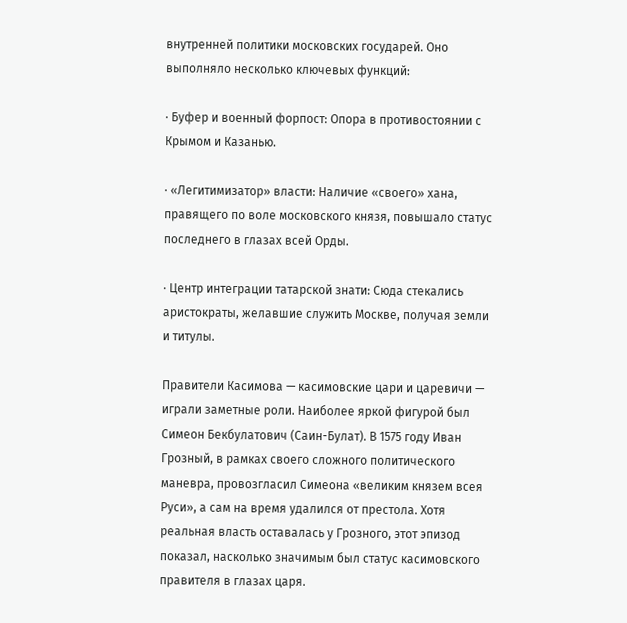внутренней политики московских государей. Оно выполняло несколько ключевых функций:

· Буфер и военный форпост: Опора в противостоянии с Крымом и Казанью.

· «Легитимизатор» власти: Наличие «своего» хана, правящего по воле московского князя, повышало статус последнего в глазах всей Орды.

· Центр интеграции татарской знати: Сюда стекались аристократы, желавшие служить Москве, получая земли и титулы.

Правители Касимова — касимовские цари и царевичи — играли заметные роли. Наиболее яркой фигурой был Симеон Бекбулатович (Саин-Булат). В 1575 году Иван Грозный, в рамках своего сложного политического маневра, провозгласил Симеона «великим князем всея Руси», а сам на время удалился от престола. Хотя реальная власть оставалась у Грозного, этот эпизод показал, насколько значимым был статус касимовского правителя в глазах царя.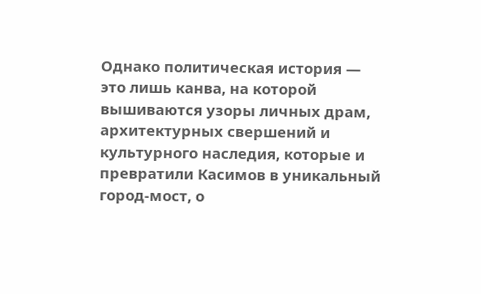Однако политическая история — это лишь канва, на которой вышиваются узоры личных драм, архитектурных свершений и культурного наследия, которые и превратили Касимов в уникальный город-мост, о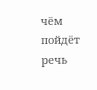чём пойдёт речь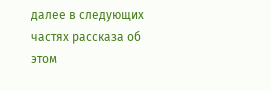далее в следующих частях рассказа об этом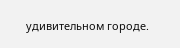удивительном городе.